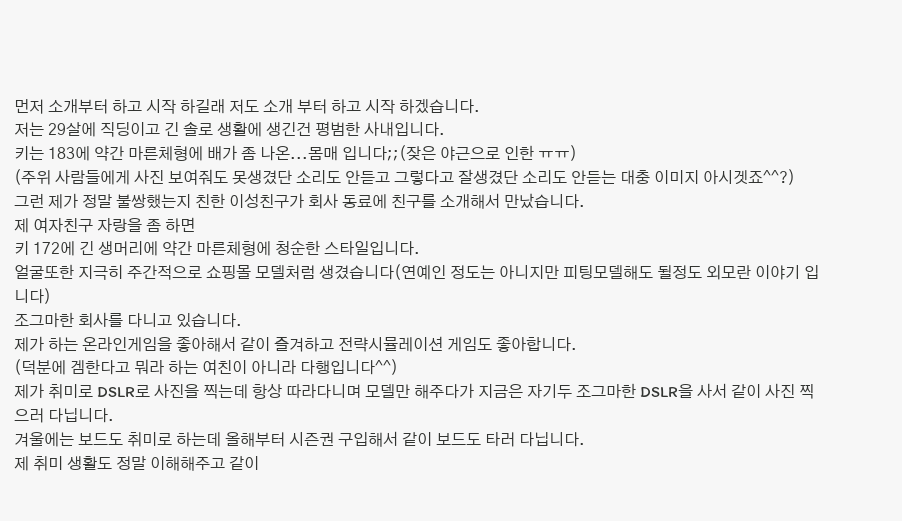먼저 소개부터 하고 시작 하길래 저도 소개 부터 하고 시작 하겠습니다.
저는 29살에 직딩이고 긴 솔로 생활에 생긴건 평범한 사내입니다.
키는 183에 약간 마른체형에 배가 좀 나온...몸매 입니다;;(잦은 야근으로 인한 ㅠㅠ)
(주위 사람들에게 사진 보여줘도 못생겼단 소리도 안듣고 그렇다고 잘생겼단 소리도 안듣는 대충 이미지 아시겟죠^^?)
그런 제가 정말 불쌍했는지 친한 이성친구가 회사 동료에 친구를 소개해서 만났습니다.
제 여자친구 자랑을 좀 하면
키 172에 긴 생머리에 약간 마른체형에 청순한 스타일입니다.
얼굴또한 지극히 주간적으로 쇼핑몰 모델처럼 생겼습니다(연예인 정도는 아니지만 피팅모델해도 될정도 외모란 이야기 입니다)
조그마한 회사를 다니고 있습니다.
제가 하는 온라인게임을 좋아해서 같이 즐겨하고 전략시뮬레이션 게임도 좋아합니다.
(덕분에 겜한다고 뭐라 하는 여친이 아니라 다행입니다^^)
제가 취미로 DSLR로 사진을 찍는데 항상 따라다니며 모델만 해주다가 지금은 자기두 조그마한 DSLR을 사서 같이 사진 찍으러 다닙니다.
겨울에는 보드도 취미로 하는데 올해부터 시즌권 구입해서 같이 보드도 타러 다닙니다.
제 취미 생활도 정말 이해해주고 같이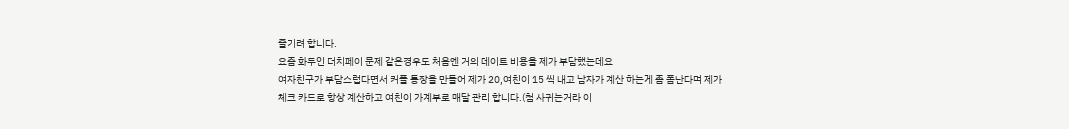즐기려 합니다.
요즘 화두인 더치페이 문제 같은경우도 처음엔 거의 데이트 비용을 제가 부담했는데요
여자친구가 부담스럽다면서 커플 통장을 만들어 제가 20,여친이 15 씩 내고 남자가 계산 하는게 좀 폼난다며 제가 체크 카드로 항상 계산하고 여친이 가계부로 매달 관리 합니다.(첨 사귀는거라 이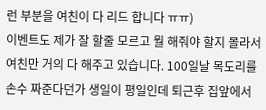런 부분을 여친이 다 리드 합니다 ㅠㅠ)
이벤트도 제가 잘 할줄 모르고 뭘 해줘야 할지 몰라서
여친만 거의 다 해주고 있습니다. 100일날 목도리를 손수 짜준다던가 생일이 평일인데 퇴근후 집앞에서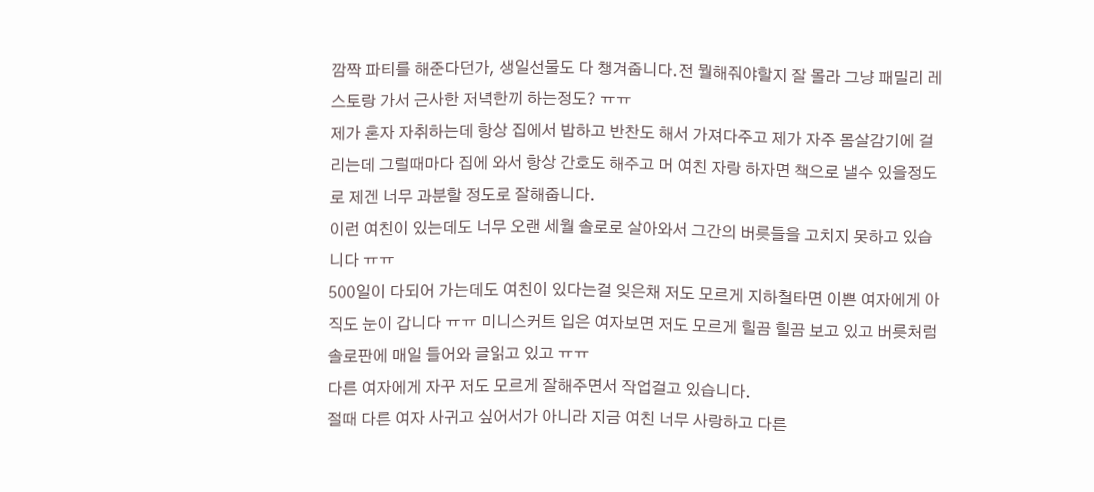깜짝 파티를 해준다던가, 생일선물도 다 챙겨줍니다.전 뭘해줘야할지 잘 몰라 그냥 패밀리 레스토랑 가서 근사한 저녁한끼 하는정도? ㅠㅠ
제가 혼자 자취하는데 항상 집에서 밥하고 반찬도 해서 가져다주고 제가 자주 몸살감기에 걸리는데 그럴때마다 집에 와서 항상 간호도 해주고 머 여친 자랑 하자면 책으로 낼수 있을정도로 제겐 너무 과분할 정도로 잘해줍니다.
이런 여친이 있는데도 너무 오랜 세월 솔로로 살아와서 그간의 버릇들을 고치지 못하고 있습니다 ㅠㅠ
500일이 다되어 가는데도 여친이 있다는걸 잊은채 저도 모르게 지하철타면 이쁜 여자에게 아직도 눈이 갑니다 ㅠㅠ 미니스커트 입은 여자보면 저도 모르게 힐끔 힐끔 보고 있고 버릇처럼 솔로판에 매일 들어와 글읽고 있고 ㅠㅠ
다른 여자에게 자꾸 저도 모르게 잘해주면서 작업걸고 있습니다.
절때 다른 여자 사귀고 싶어서가 아니라 지금 여친 너무 사랑하고 다른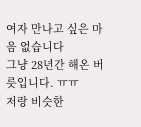여자 만나고 싶은 마음 없습니다
그냥 28년간 해온 버릇입니다. ㅠㅠ
저랑 비슷한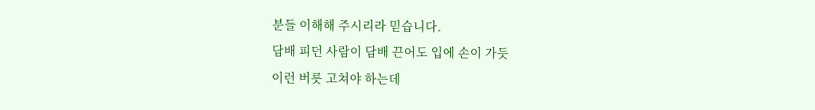분들 이해해 주시리라 믿습니다.
담배 피던 사람이 담배 끈어도 입에 손이 가듯
이런 버릇 고쳐야 하는데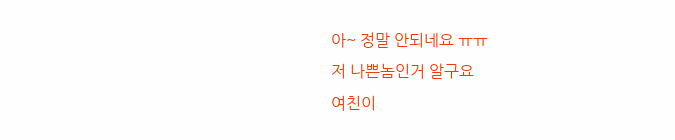아~ 정말 안되네요 ㅠㅠ
저 나쁜놈인거 알구요
여친이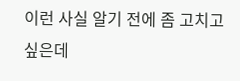이런 사실 알기 전에 좀 고치고 싶은데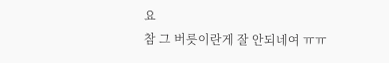요
참 그 버릇이란게 잘 안되네여 ㅠㅠ